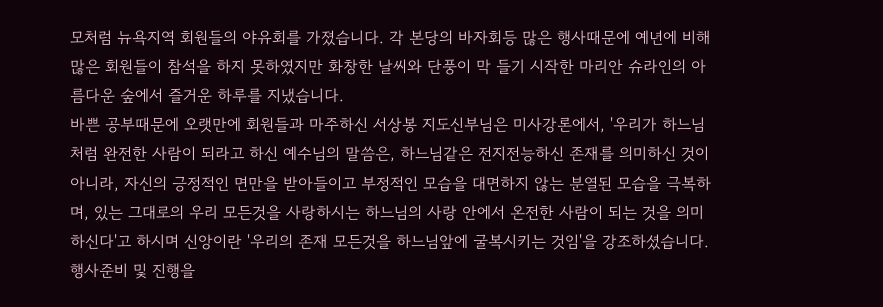모처럼 뉴욕지역 회원들의 야유회를 가졌습니다. 각 본당의 바자회등 많은 행사때문에 예년에 비해 많은 회원들이 참석을 하지 못하였지만 화창한 날씨와 단풍이 막 들기 시작한 마리안 슈라인의 아름다운 숲에서 즐거운 하루를 지냈습니다.
바쁜 공부때문에 오랫만에 회원들과 마주하신 서상봉 지도신부님은 미사강론에서, '우리가 하느님처럼 완전한 사람이 되라고 하신 예수님의 말씀은, 하느님같은 전지전능하신 존재를 의미하신 것이 아니라, 자신의 긍정적인 면만을 받아들이고 부정적인 모습을 대면하지 않는 분열된 모습을 극복하며, 있는 그대로의 우리 모든것을 사랑하시는 하느님의 사랑 안에서 온전한 사람이 되는 것을 의미하신다'고 하시며 신앙이란 '우리의 존재 모든것을 하느님앞에 굴복시키는 것임'을 강조하셨습니다.
행사준비 및 진행을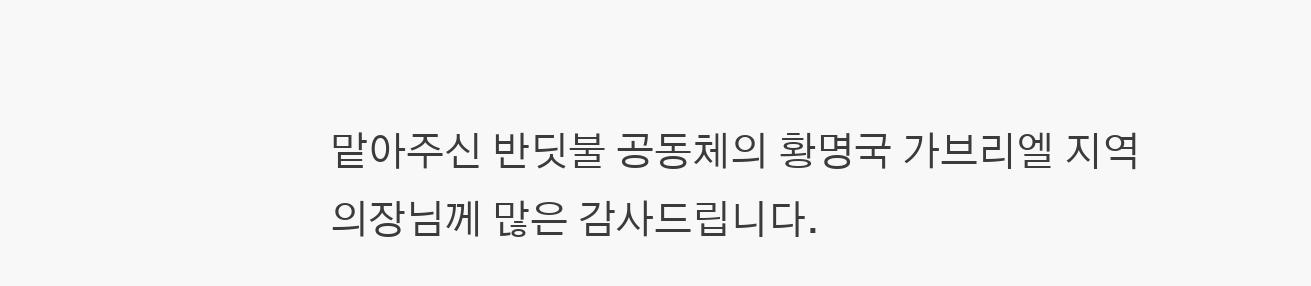맡아주신 반딧불 공동체의 황명국 가브리엘 지역의장님께 많은 감사드립니다.